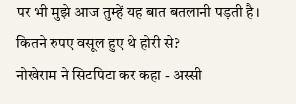पर भी मुझे आज तुम्हें यह बात बतलानी पड़ती है। कितने रुपए वसूल हुए थे होरी से?
नोखेराम ने सिटपिटा कर कहा - अस्सी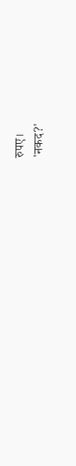रुपए।
'नकद?'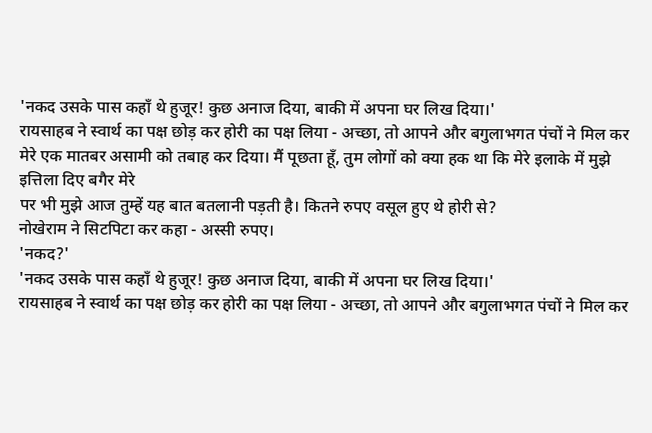'नकद उसके पास कहाँ थे हुजूर! कुछ अनाज दिया, बाकी में अपना घर लिख दिया।'
रायसाहब ने स्वार्थ का पक्ष छोड़ कर होरी का पक्ष लिया - अच्छा, तो आपने और बगुलाभगत पंचों ने मिल कर मेरे एक मातबर असामी को तबाह कर दिया। मैं पूछता हूँ, तुम लोगों को क्या हक था कि मेरे इलाके में मुझे इत्तिला दिए बगैर मेरे
पर भी मुझे आज तुम्हें यह बात बतलानी पड़ती है। कितने रुपए वसूल हुए थे होरी से?
नोखेराम ने सिटपिटा कर कहा - अस्सी रुपए।
'नकद?'
'नकद उसके पास कहाँ थे हुजूर! कुछ अनाज दिया, बाकी में अपना घर लिख दिया।'
रायसाहब ने स्वार्थ का पक्ष छोड़ कर होरी का पक्ष लिया - अच्छा, तो आपने और बगुलाभगत पंचों ने मिल कर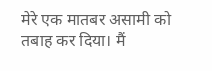मेरे एक मातबर असामी को तबाह कर दिया। मैं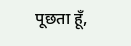पूछता हूँ,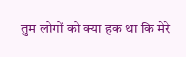तुम लोगों को क्या हक था कि मेरे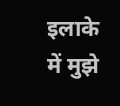इलाके में मुझे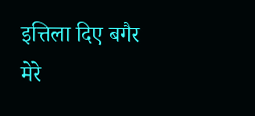इत्तिला दिए बगैर मेरे